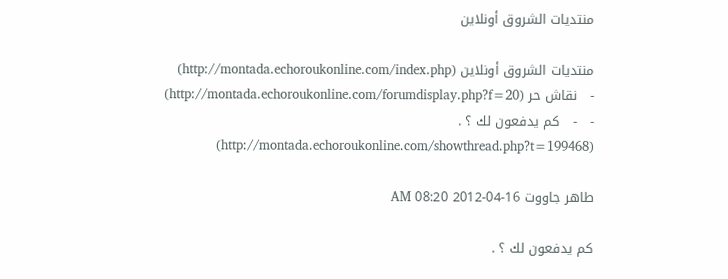منتديات الشروق أونلاين

منتديات الشروق أونلاين (http://montada.echoroukonline.com/index.php)
-   نقاش حر (http://montada.echoroukonline.com/forumdisplay.php?f=20)
-   -   كم يدفعون لك ؟ . (http://montada.echoroukonline.com/showthread.php?t=199468)

طاهر جاووت 16-04-2012 08:20 AM

كم يدفعون لك ؟ .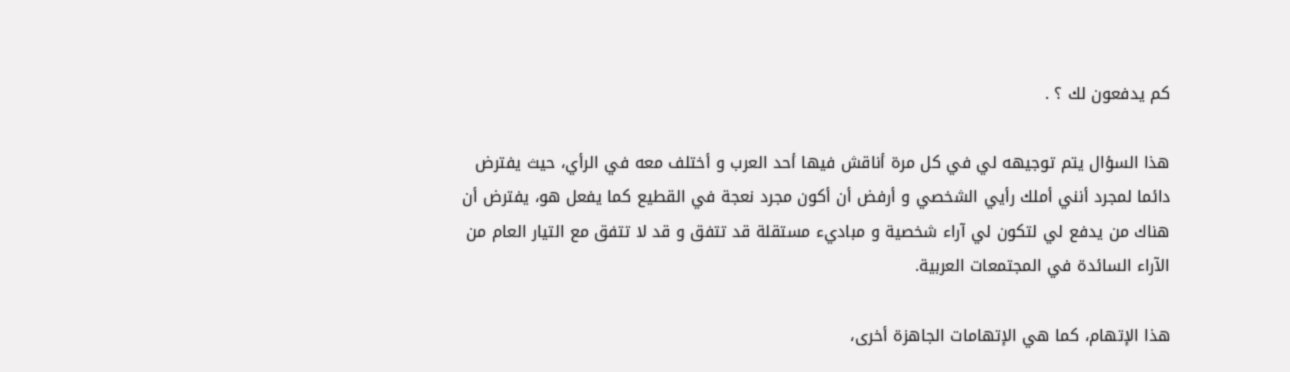كم يدفعون لك ؟ .

هذا السؤال يتم توجيهه لي في كل مرة أناقش فيها أحد العرب و أختلف معه في الرأي، حيث يفترض دائما لمجرد أنني أملك رأيي الشخصي و أرفض أن أكون مجرد نعجة في القطيع كما يفعل هو، يفترض أن هناك من يدفع لي لتكون لي آراء شخصية و مباديء مستقلة قد تتفق و قد لا تتفق مع التيار العام من الآراء السائدة في المجتمعات العربية.

هذا الإتهام، كما هي الإتهامات الجاهزة أخرى،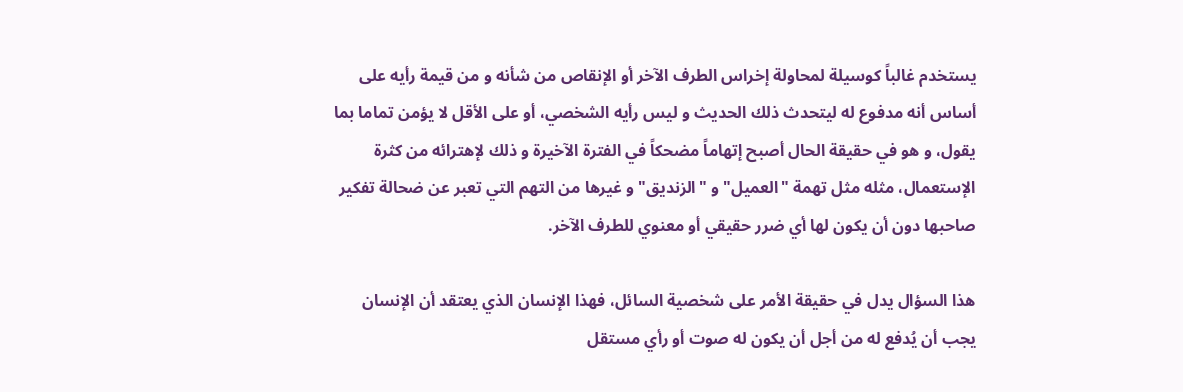يستخدم غالباً كوسيلة لمحاولة إخراس الطرف الآخر أو الإنقاص من شأنه و من قيمة رأيه على أساس أنه مدفوع له ليتحدث ذلك الحديث و ليس رأيه الشخصي، أو على الأقل لا يؤمن تماما بما يقول، و هو في حقيقة الحال أصبح إتهاماً مضحكاً في الفترة الآخيرة و ذلك لإهترائه من كثرة الإستعمال، مثله مثل تهمة "العميل" و "الزنديق" و غيرها من التهم التي تعبر عن ضحالة تفكير صاحبها دون أن يكون لها أي ضرر حقيقي أو معنوي للطرف الآخر.

هذا السؤال يدل في حقيقة الأمر على شخصية السائل، فهذا الإنسان الذي يعتقد أن الإنسان يجب أن يُدفع له من أجل أن يكون له صوت أو رأي مستقل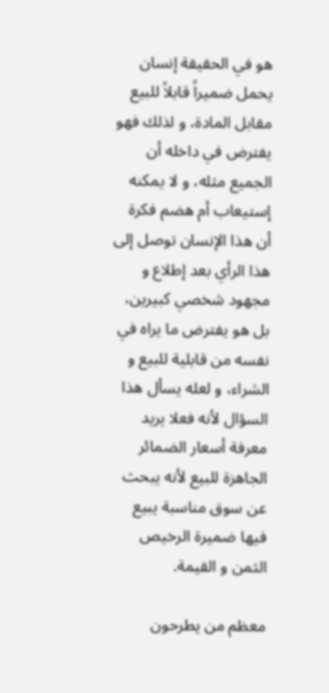هو في الحقيقة إنسان يحمل ضميراً قابلاً للبيع مقابل المادة، و لذلك فهو يفترض في داخله أن الجميع مثله، و لا يمكنه إستيعاب أم هضم فكرة أن هذا الإنسان توصل إلى هذا الرأي بعد إطلاع و مجهود شخصي كبيرين، بل هو يفترض ما يراه في نفسه من قابلية للبيع و الشراء، و لعله يسأل هذا السؤال لأنه فعلا يريد معرفة أسعار الضمائر الجاهزة للبيع لأنه يبحث عن سوق مناسبة يبيع فيها ضميرة الرخيص الثمن و القيمة.

معظم من يطرحون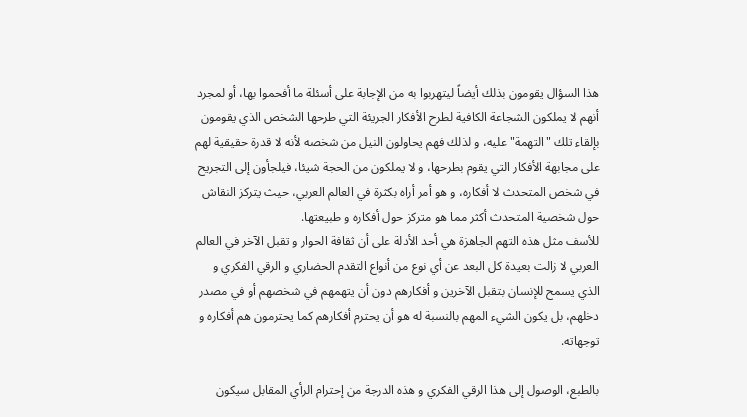هذا السؤال يقومون بذلك أيضاً ليتهربوا به من الإجابة على أسئلة ما أفحموا بها، أو لمجرد أنهم لا يملكون الشجاعة الكافية لطرح الأفكار الجريئة التي طرحها الشخص الذي يقومون بإلقاء تلك "التهمة" عليه، و لذلك فهم يحاولون النيل من شخصه لأنه لا قدرة حقيقية لهم على مجابهة الأفكار التي يقوم بطرحها، و لا يملكون من الحجة شيئا، فيلجأون إلى التجريح في شخص المتحدث لا أفكاره، و هو أمر أراه بكثرة في العالم العربي، حيث يتركز النقاش حول شخصية المتحدث أكثر مما هو متركز حول أفكاره و طبيعتها.
للأسف مثل هذه التهم الجاهزة هي أحد الأدلة على أن ثقافة الحوار و تقبل الآخر في العالم العربي لا زالت بعيدة كل البعد عن أي نوع من أنواع التقدم الحضاري و الرقي الفكري و الذي يسمح للإنسان بتقبل الآخرين و أفكارهم دون أن يتهمهم في شخصهم أو في مصدر دخلهم، بل يكون الشيء المهم بالنسبة له هو أن يحترم أفكارهم كما يحترمون هم أفكاره و توجهاته.

بالطبع، الوصول إلى هذا الرقي الفكري و هذه الدرجة من إحترام الرأي المقابل سيكون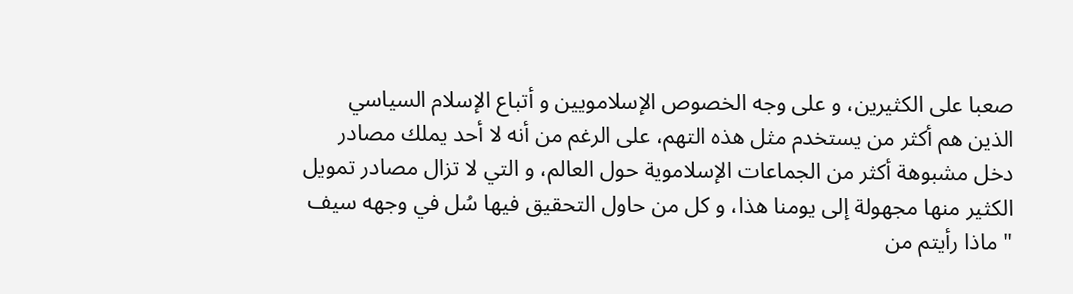صعبا على الكثيرين، و على وجه الخصوص الإسلامويين و أتباع الإسلام السياسي الذين هم أكثر من يستخدم مثل هذه التهم، على الرغم من أنه لا أحد يملك مصادر دخل مشبوهة أكثر من الجماعات الإسلاموية حول العالم، و التي لا تزال مصادر تمويل الكثير منها مجهولة إلى يومنا هذا، و كل من حاول التحقيق فيها سُل في وجهه سيف " ماذا رأيتم من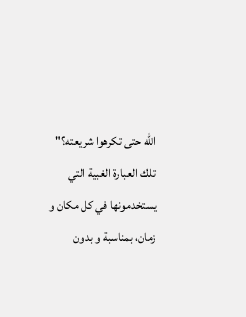الله حتى تكرهوا شريعته؟" تلك العبارة الغبية التي يستخدمونها في كل مكان و زمان، بمناسبة و بدون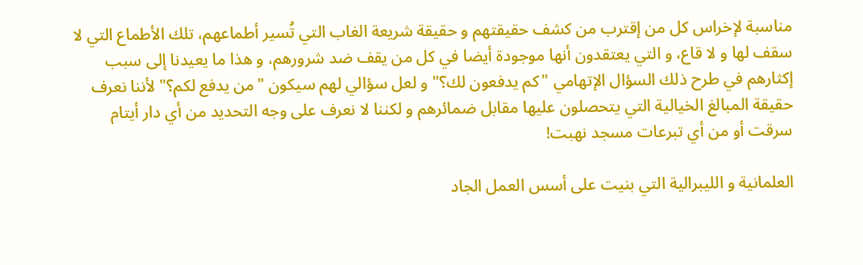مناسبة لإخراس كل من إقترب من كشف حقيقتهم و حقيقة شريعة الغاب التي تُسير أطماعهم، تلك الأطماع التي لا سقف لها و لا قاع، و التي يعتقدون أنها موجودة أيضا في كل من يقف ضد شرورهم، و هذا ما يعيدنا إلى سبب إكثارهم في طرح ذلك السؤال الإتهامي "كم يدفعون لك؟" و لعل سؤالي لهم سيكون "من يدفع لكم؟" لأننا نعرف حقيقة المبالغ الخيالية التي يتحصلون عليها مقابل ضمائرهم و لكننا لا نعرف على وجه التحديد من أي دار أيتام سرقت أو من أي تبرعات مسجد نهبت!

العلمانية و الليبرالية التي بنيت على أسس العمل الجاد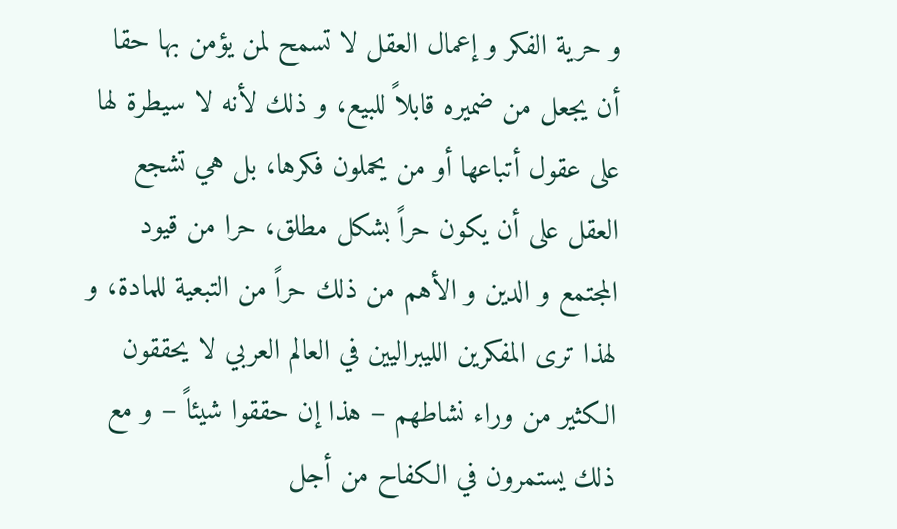و حرية الفكر و إعمال العقل لا تسمح لمن يؤمن بها حقا أن يجعل من ضميره قابلاً للبيع، و ذلك لأنه لا سيطرة لها على عقول أتباعها أو من يحملون فكرها، بل هي تشجع العقل على أن يكون حراً بشكل مطلق، حرا من قيود المجتمع و الدين و الأهم من ذلك حراً من التبعية للمادة، و لهذا ترى المفكرين الليبراليين في العالم العربي لا يحققون الكثير من وراء نشاطهم – هذا إن حققوا شيئاً – و مع ذلك يستمرون في الكفاح من أجل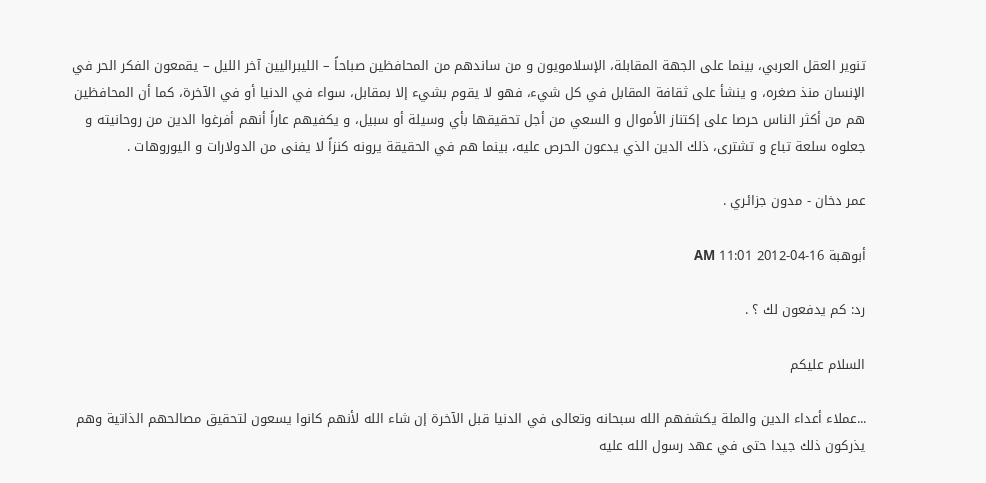تنوير العقل العربي، بينما على الجهة المقابلة، الإسلامويون و من ساندهم من المحافظين صباحاً – الليبراليين آخر الليل – يقمعون الفكر الحر في الإنسان منذ صغره، و ينشأ على ثقافة المقابل في كل شيء، فهو لا يقوم بشيء إلا بمقابل، سواء في الدنيا أو في الآخرة، كما أن المحافظين هم من أكثر الناس حرصا على إكتناز الأموال و السعي من أجل تحقيقها بأي وسيلة أو سبيل، و يكفيهم عاراً أنهم أفرغوا الدين من روحانيته و جعلوه سلعة تباع و تشترى، ذلك الدين الذي يدعون الحرص عليه، بينما هم في الحقيقة يرونه كنزاً لا يفنى من الدولارات و اليوروهات .

عمر دخان - مدون جزائري .

أبوهبة 16-04-2012 11:01 AM

رد: كم يدفعون لك ؟ .

السلام عليكم

...عملاء أعداء الدين والملة يكشفهم الله سبحانه وتعالى في الدنيا قبل الآخرة إن شاء الله لأنهم كانوا يسعون لتحقيق مصالحهم الذاتية وهم يذركون ذلك جيدا حتى في عهد رسول الله عليه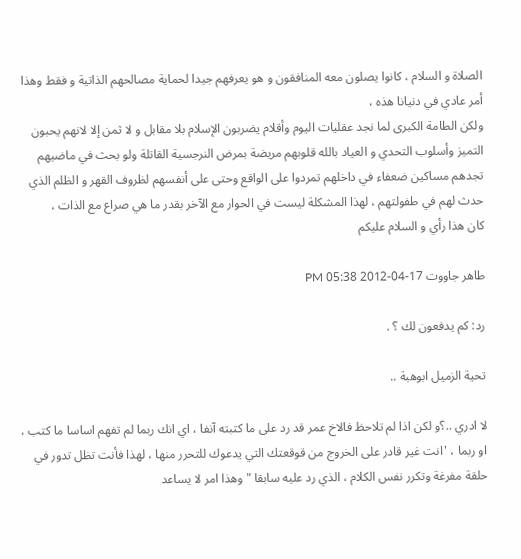الصلاة و السلام ، كانوا يصلون معه المنافقون و هو يعرفهم جيدا لحماية مصالحهم الذاتية و فقط وهذا أمر عادي في دنيانا هذه ،
ولكن الطامة الكبرى لما نجد عقليات اليوم وأقلام يضربون الإسلام بلا مقابل و لا ثمن إلا لانهم يحبون التميز وأسلوب التحدي و العياد بالله قلوبهم مريضة بمرض النرجسية القاتلة ولو بحث في ماضيهم تجدهم مساكين ضعفاء في داخلهم تمردوا على الواقع وحتى على أنفسهم لظروف القهر و الظلم الذي حدث لهم في طفولتهم ، لهذا المشكلة ليست في الحوار مع الآخر بقدر ما هي صراع مع الذات ،
كان هذا رأي و السلام عليكم

طاهر جاووت 17-04-2012 05:38 PM

رد: كم يدفعون لك ؟ .

تحية الزميل ابوهبة ..

لا ادري ..؟و لكن اذا لم تلاحظ فالاخ عمر قد رد على ما كتبته آنفا ، اي انك ربما لم تفهم اساسا ما كتب ، او ربما ، 'انت غير قادر على الخروج من قوقعتك التي يدعوك للتحرر منها ، لهذا فأنت تظل تدور في حلقة مفرغة وتكرر نفس الكلام ، الذي رد عليه سابقا " وهذا امر لا يساعد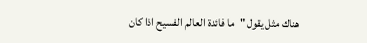هناك مثل يقول "ما فائدة العالم الفسيح اذا كان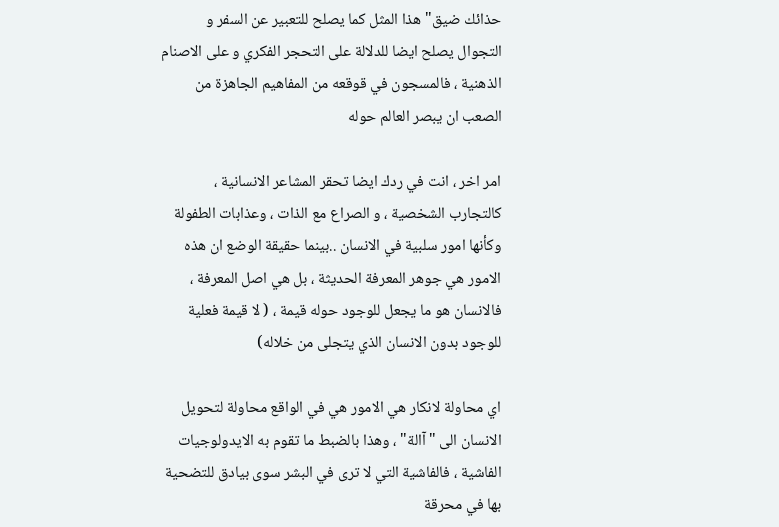حذائك ضيق" هذا المثل كما يصلح للتعبير عن السفر و التجوال يصلح ايضا للدلالة على التحجر الفكري و على الاصنام الذهنية ، فالمسجون في قوقعه من المفاهيم الجاهزة من الصعب ان يبصر العالم حوله

امر اخر ، انت في ردك ايضا تحقر المشاعر الانسانية ، كالتجارب الشخصية ، و الصراع مع الذات ، وعذابات الطفولة وكأنها امور سلبية في الانسان ..بينما حقيقة الوضع ان هذه الامور هي جوهر المعرفة الحديثة ، بل هي اصل المعرفة ، فالانسان هو ما يجعل للوجود حوله قيمة ، ( لا قيمة فعلية للوجود بدون الانسان الذي يتجلى من خلاله)

اي محاولة لانكار هي الامور هي في الواقع محاولة لتحويل الانسان الى "آالة" ، وهذا بالضبط ما تقوم به الايدولوجيات الفاشية ، فالفاشية التي لا ترى في البشر سوى بيادق للتضحية بها في محرقة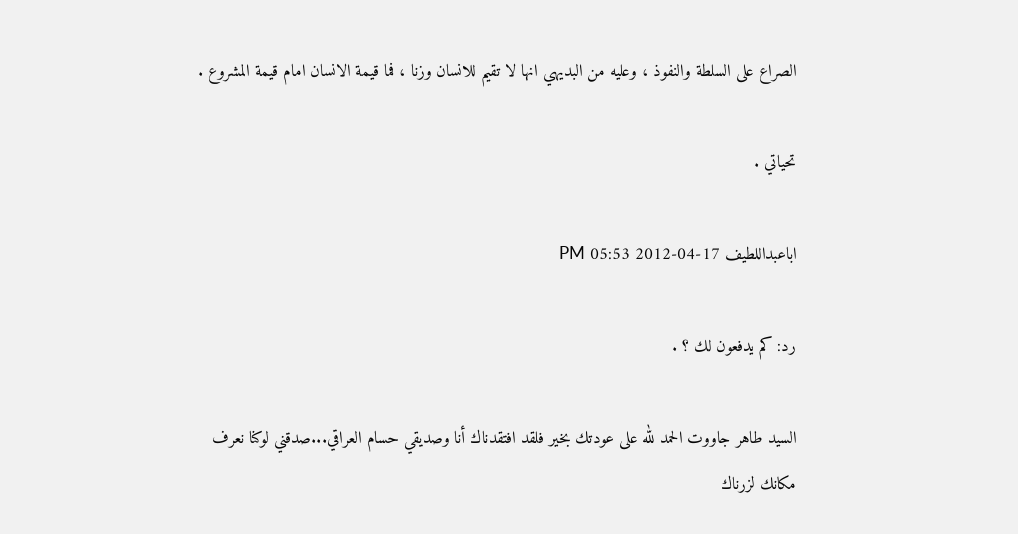الصراع على السلطة والنفوذ ، وعليه من البديهي انها لا تقيم للانسان وزنا ، فما قيمة الانسان امام قيمة المشروع .

تحياتي .

اباعبداللطيف 17-04-2012 05:53 PM

رد: كم يدفعون لك ؟ .

السيد طاهر جاووت الحمد لله على عودتك بخير فلقد افتقدناك أنا وصديقي حسام العراقي...صدقني لوكنا نعرف مكانك لزرناك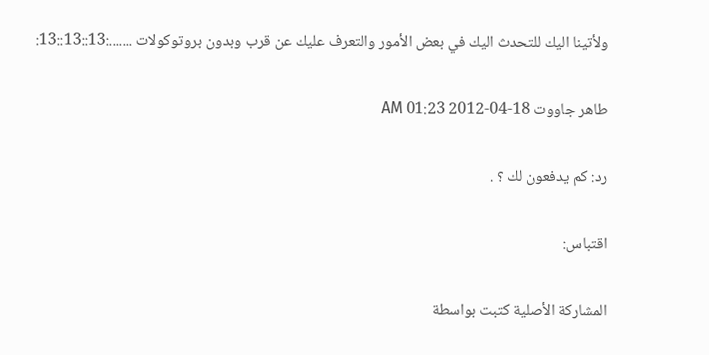ولأتينا اليك للتحدث اليك في بعض الأمور والتعرف عليك عن قرب وبدون بروتوكولات .......:13::13::13:

طاهر جاووت 18-04-2012 01:23 AM

رد: كم يدفعون لك ؟ .

اقتباس:

المشاركة الأصلية كتبت بواسطة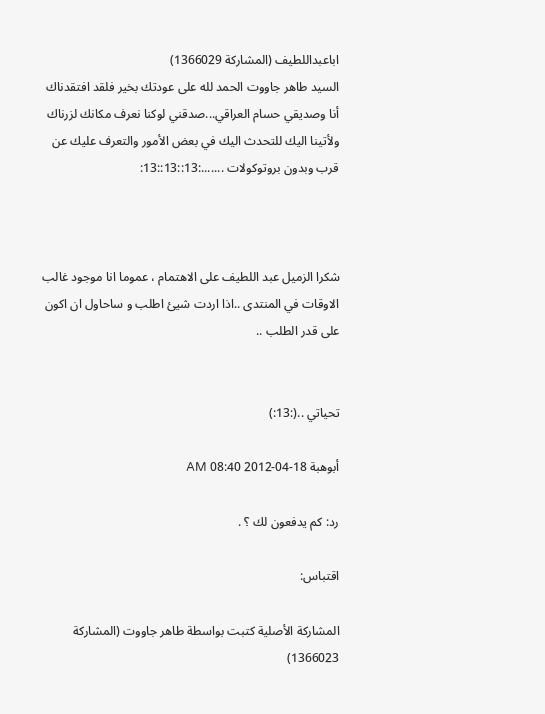اباعبداللطيف (المشاركة 1366029)
السيد طاهر جاووت الحمد لله على عودتك بخير فلقد افتقدناك أنا وصديقي حسام العراقي...صدقني لوكنا نعرف مكانك لزرناك ولأتينا اليك للتحدث اليك في بعض الأمور والتعرف عليك عن قرب وبدون بروتوكولات .......:13::13::13:



شكرا الزميل عبد اللطيف على الاهتمام ، عموما انا موجود غالب الاوقات في المنتدى ..اذا اردت شيئ اطلب و ساحاول ان اكون على قدر الطلب ..


تحياتي ..(:13:)

أبوهبة 18-04-2012 08:40 AM

رد: كم يدفعون لك ؟ .

اقتباس:

المشاركة الأصلية كتبت بواسطة طاهر جاووت (المشاركة 1366023)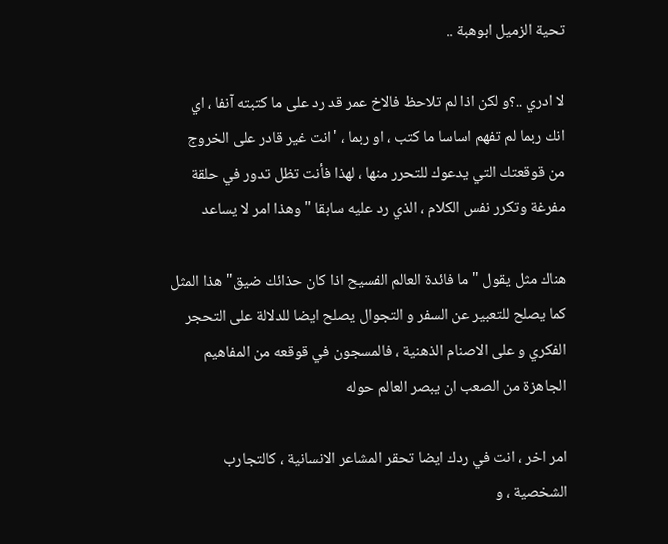تحية الزميل ابوهبة ..

لا ادري ..؟و لكن اذا لم تلاحظ فالاخ عمر قد رد على ما كتبته آنفا ، اي انك ربما لم تفهم اساسا ما كتب ، او ربما ، 'انت غير قادر على الخروج من قوقعتك التي يدعوك للتحرر منها ، لهذا فأنت تظل تدور في حلقة مفرغة وتكرر نفس الكلام ، الذي رد عليه سابقا " وهذا امر لا يساعد

هناك مثل يقول "ما فائدة العالم الفسيح اذا كان حذائك ضيق" هذا المثل كما يصلح للتعبير عن السفر و التجوال يصلح ايضا للدلالة على التحجر الفكري و على الاصنام الذهنية ، فالمسجون في قوقعه من المفاهيم الجاهزة من الصعب ان يبصر العالم حوله

امر اخر ، انت في ردك ايضا تحقر المشاعر الانسانية ، كالتجارب الشخصية ، و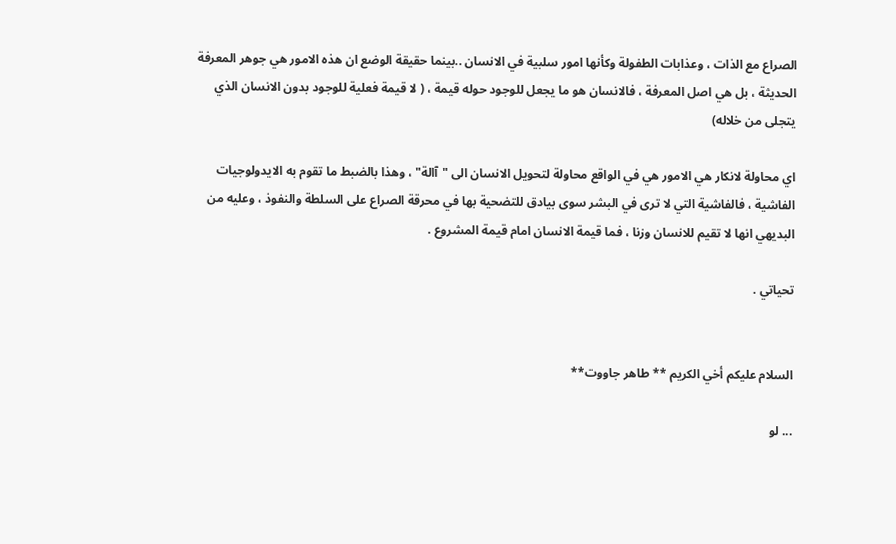الصراع مع الذات ، وعذابات الطفولة وكأنها امور سلبية في الانسان ..بينما حقيقة الوضع ان هذه الامور هي جوهر المعرفة الحديثة ، بل هي اصل المعرفة ، فالانسان هو ما يجعل للوجود حوله قيمة ، ( لا قيمة فعلية للوجود بدون الانسان الذي يتجلى من خلاله)

اي محاولة لانكار هي الامور هي في الواقع محاولة لتحويل الانسان الى "آالة" ، وهذا بالضبط ما تقوم به الايدولوجيات الفاشية ، فالفاشية التي لا ترى في البشر سوى بيادق للتضحية بها في محرقة الصراع على السلطة والنفوذ ، وعليه من البديهي انها لا تقيم للانسان وزنا ، فما قيمة الانسان امام قيمة المشروع .

تحياتي .


السلام عليكم أخي الكريم ** طاهر جاووت**

... لو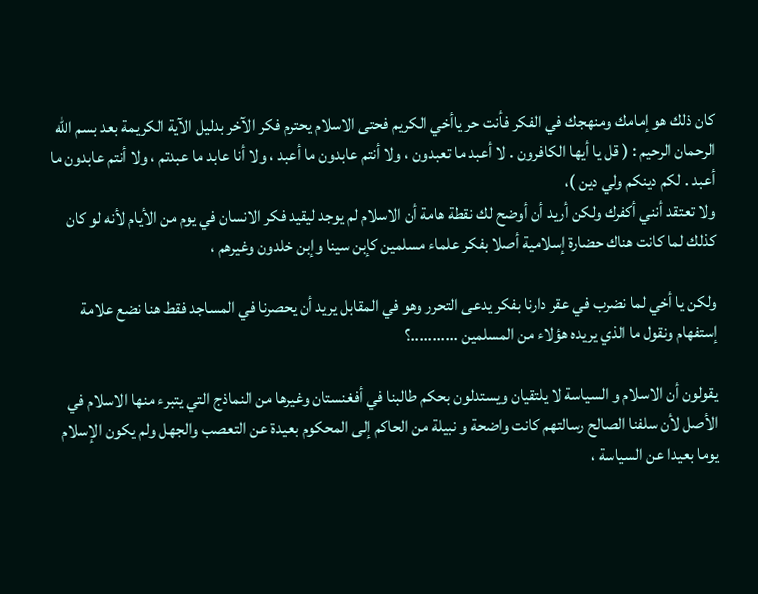كان ذلك هو إمامك ومنهجك في الفكر فأنت حر ياأخي الكريم فحتى الاسلام يحترم فكر الآخر بدليل الآية الكريمة بعد بسم الله الرحمان الرحيم : ( قل يا أيها الكافرون . لا أعبد ما تعبدون ، ولا أنتم عابدون ما أعبد ، ولا أنا عابد ما عبدتم ، ولا أنتم عابدون ما أعبد . لكم دينكم ولي دين )،
ولا تعتقد أنني أكفرك ولكن أريد أن أوضح لك نقطة هامة أن الاسلام لم يوجد ليقيد فكر الانسان في يوم من الأيام لأنه لو كان كذلك لما كانت هناك حضارة إسلامية أصلا بفكر علماء مسلمين كإبن سينا وإبن خلدون وغيرهم ،

ولكن يا أخي لما نضرب في عقر دارنا بفكر يدعى التحرر وهو في المقابل يريد أن يحصرنا في المساجد فقط هنا نضع علامة إستفهام ونقول ما الذي يريده هؤلاء من المسلمين ...........؟

يقولون أن الاسلام و السياسة لا يلتقيان ويستدلون بحكم طالبنا في أفغنستان وغيرها من النماذج التي يتبرء منها الاسلام في الأصل لأن سلفنا الصالح رسالتهم كانت واضحة و نبيلة من الحاكم إلى المحكوم بعيدة عن التعصب والجهل ولم يكون الإسلام يوما بعيدا عن السياسة ،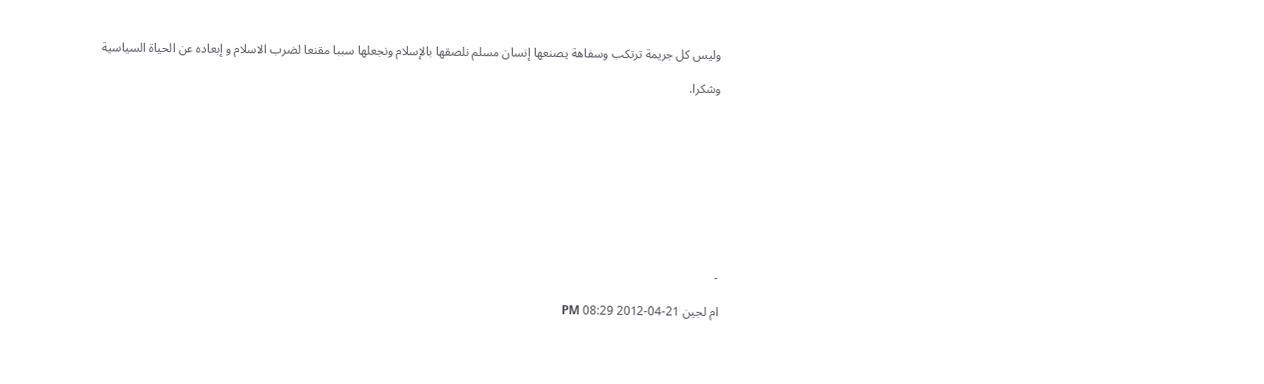وليس كل جريمة ترتكب وسفاهة يصنعها إنسان مسلم نلصقها بالإسلام ونجعلها سببا مقنعا لضرب الاسلام و إبعاده عن الحياة السياسية

وشكرا.










-

ام لجين 21-04-2012 08:29 PM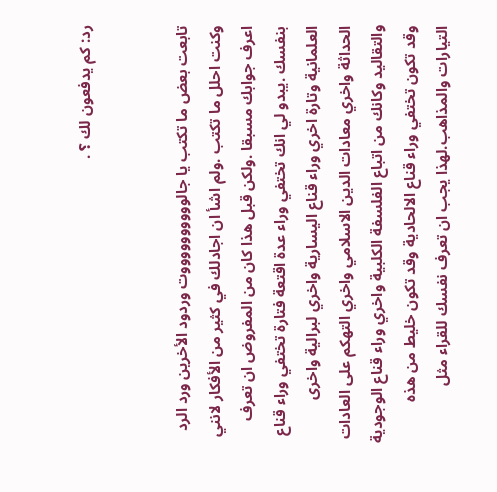رد: كم يدفعون لك ؟ .


تابعت بعض ما تكتب يا جالووووووووووت وردود الأخرين ورد الرد وكنت احلل ما تكتب .ولم اشأ ان اجادلك في كثير من الأفكار لانني اعرف جوابك مسبقا .ولكن قبل هذا كان من المفروض ان تعرف بنفسك .يبدو لي انك تختفي وراء عدة اقتعة فتارة تختفي وراء قناع العلمانية وتارة اخري وراء قناع اليسارية واخري لبرالية واخرى الحداثة واخري معادات الدين الاسلامي واخري التهكم على العادات والتقاليد وكانك من اتباع الفلسفة الكلبية واخري وراء قناع الوجودية وقد تكون تختفي وراء قناع الالحادية وقد تكون خليط من هذه التيارات والمذاهب.لهذا يجب ان تعرف نفسك للقراء مثل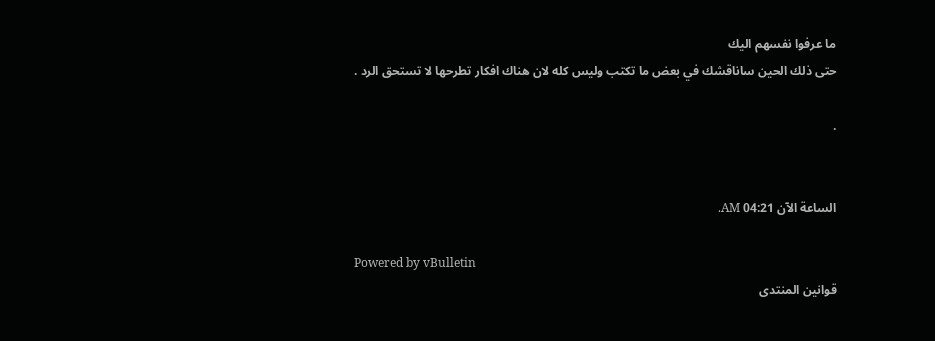ما عرفوا نفسهم اليك
حتى ذلك الحين ساناقشك في بعض ما تكتب وليس كله لان هناك افكار تطرحها لا تستحق الرد .

.


الساعة الآن 04:21 AM.

Powered by vBulletin
قوانين المنتدى